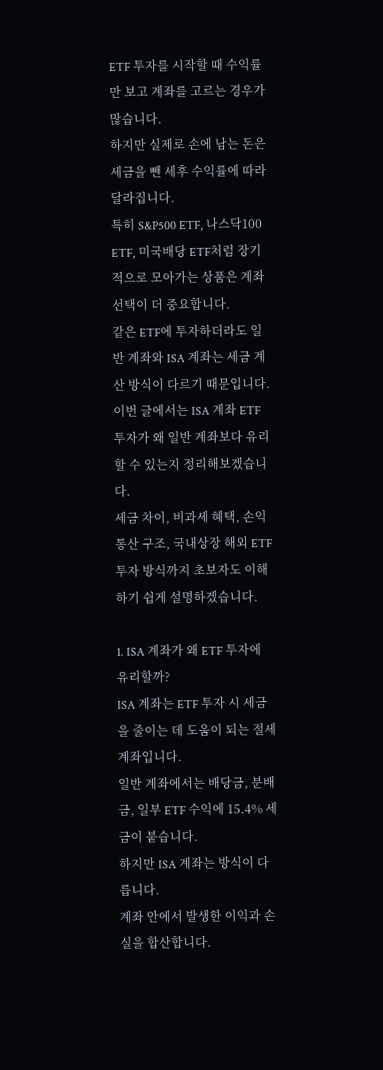ETF 투자를 시작할 때 수익률만 보고 계좌를 고르는 경우가 많습니다.
하지만 실제로 손에 남는 돈은 세금을 뺀 세후 수익률에 따라 달라집니다.
특히 S&P500 ETF, 나스닥100 ETF, 미국배당 ETF처럼 장기적으로 모아가는 상품은 계좌 선택이 더 중요합니다.
같은 ETF에 투자하더라도 일반 계좌와 ISA 계좌는 세금 계산 방식이 다르기 때문입니다.
이번 글에서는 ISA 계좌 ETF 투자가 왜 일반 계좌보다 유리할 수 있는지 정리해보겠습니다.
세금 차이, 비과세 혜택, 손익통산 구조, 국내상장 해외 ETF 투자 방식까지 초보자도 이해하기 쉽게 설명하겠습니다.

1. ISA 계좌가 왜 ETF 투자에 유리할까?
ISA 계좌는 ETF 투자 시 세금을 줄이는 데 도움이 되는 절세 계좌입니다.
일반 계좌에서는 배당금, 분배금, 일부 ETF 수익에 15.4% 세금이 붙습니다.
하지만 ISA 계좌는 방식이 다릅니다.
계좌 안에서 발생한 이익과 손실을 합산합니다.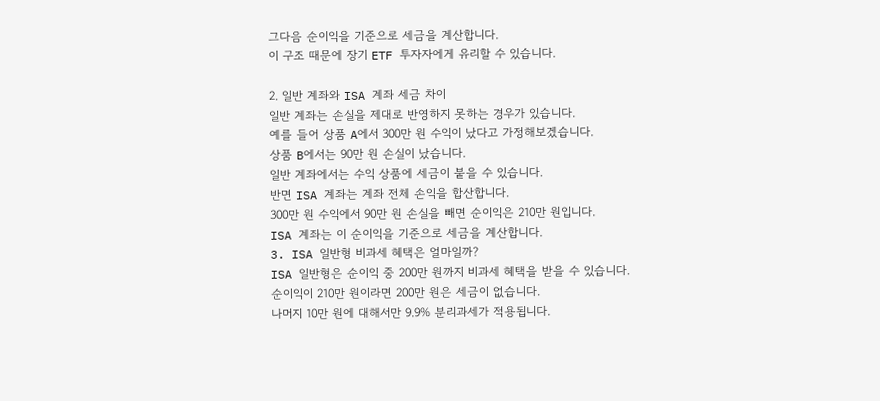그다음 순이익을 기준으로 세금을 계산합니다.
이 구조 때문에 장기 ETF 투자자에게 유리할 수 있습니다.

2. 일반 계좌와 ISA 계좌 세금 차이
일반 계좌는 손실을 제대로 반영하지 못하는 경우가 있습니다.
예를 들어 상품 A에서 300만 원 수익이 났다고 가정해보겠습니다.
상품 B에서는 90만 원 손실이 났습니다.
일반 계좌에서는 수익 상품에 세금이 붙을 수 있습니다.
반면 ISA 계좌는 계좌 전체 손익을 합산합니다.
300만 원 수익에서 90만 원 손실을 빼면 순이익은 210만 원입니다.
ISA 계좌는 이 순이익을 기준으로 세금을 계산합니다.
3. ISA 일반형 비과세 혜택은 얼마일까?
ISA 일반형은 순이익 중 200만 원까지 비과세 혜택을 받을 수 있습니다.
순이익이 210만 원이라면 200만 원은 세금이 없습니다.
나머지 10만 원에 대해서만 9.9% 분리과세가 적용됩니다.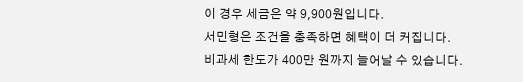이 경우 세금은 약 9,900원입니다.
서민형은 조건을 충족하면 혜택이 더 커집니다.
비과세 한도가 400만 원까지 늘어날 수 있습니다.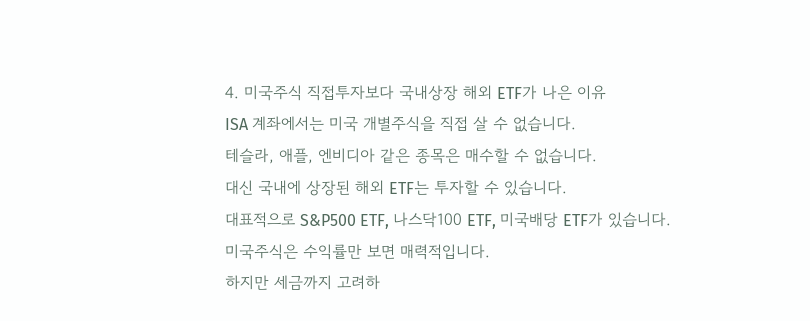4. 미국주식 직접투자보다 국내상장 해외 ETF가 나은 이유
ISA 계좌에서는 미국 개별주식을 직접 살 수 없습니다.
테슬라, 애플, 엔비디아 같은 종목은 매수할 수 없습니다.
대신 국내에 상장된 해외 ETF는 투자할 수 있습니다.
대표적으로 S&P500 ETF, 나스닥100 ETF, 미국배당 ETF가 있습니다.
미국주식은 수익률만 보면 매력적입니다.
하지만 세금까지 고려하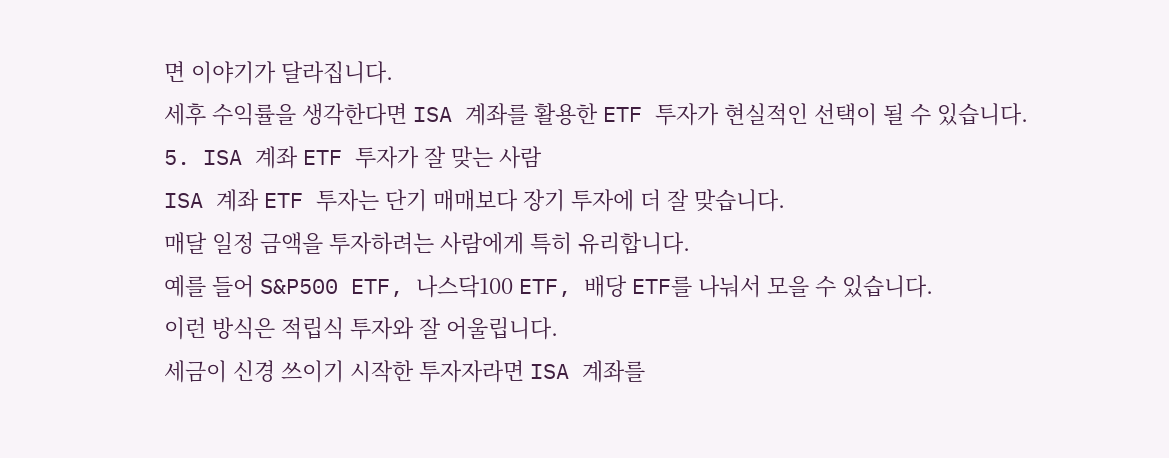면 이야기가 달라집니다.
세후 수익률을 생각한다면 ISA 계좌를 활용한 ETF 투자가 현실적인 선택이 될 수 있습니다.
5. ISA 계좌 ETF 투자가 잘 맞는 사람
ISA 계좌 ETF 투자는 단기 매매보다 장기 투자에 더 잘 맞습니다.
매달 일정 금액을 투자하려는 사람에게 특히 유리합니다.
예를 들어 S&P500 ETF, 나스닥100 ETF, 배당 ETF를 나눠서 모을 수 있습니다.
이런 방식은 적립식 투자와 잘 어울립니다.
세금이 신경 쓰이기 시작한 투자자라면 ISA 계좌를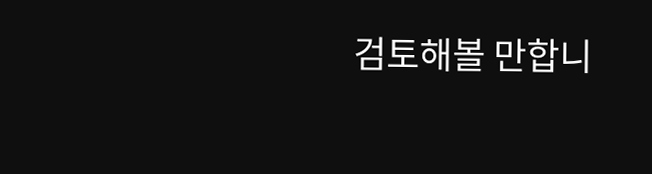검토해볼 만합니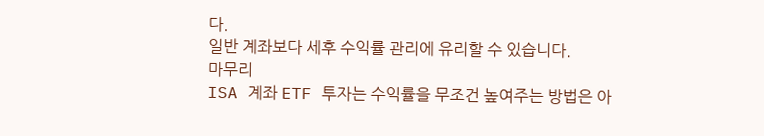다.
일반 계좌보다 세후 수익률 관리에 유리할 수 있습니다.
마무리
ISA 계좌 ETF 투자는 수익률을 무조건 높여주는 방법은 아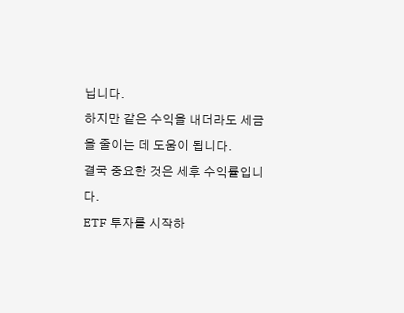닙니다.
하지만 같은 수익을 내더라도 세금을 줄이는 데 도움이 됩니다.
결국 중요한 것은 세후 수익률입니다.
ETF 투자를 시작하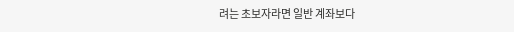려는 초보자라면 일반 계좌보다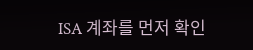ISA 계좌를 먼저 확인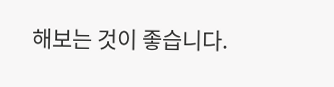해보는 것이 좋습니다.